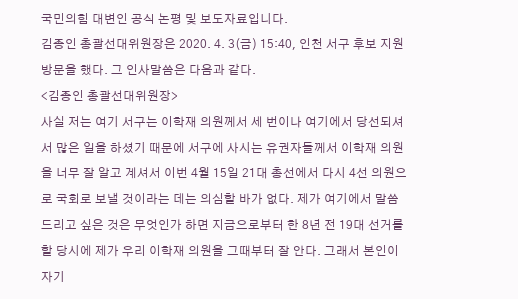국민의힘 대변인 공식 논평 및 보도자료입니다.
김종인 총괄선대위원장은 2020. 4. 3(금) 15:40, 인천 서구 후보 지원 방문을 했다. 그 인사말씀은 다음과 같다.
<김종인 총괄선대위원장>
사실 저는 여기 서구는 이학재 의원께서 세 번이나 여기에서 당선되셔서 많은 일을 하셨기 때문에 서구에 사시는 유권자들께서 이학재 의원을 너무 잘 알고 계셔서 이번 4월 15일 21대 총선에서 다시 4선 의원으로 국회로 보낼 것이라는 데는 의심할 바가 없다. 제가 여기에서 말씀드리고 싶은 것은 무엇인가 하면 지금으로부터 한 8년 전 19대 선거를 할 당시에 제가 우리 이학재 의원을 그때부터 잘 안다. 그래서 본인이 자기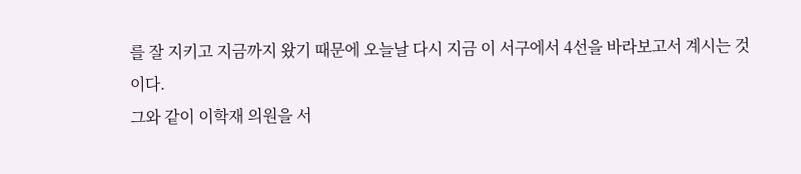를 잘 지키고 지금까지 왔기 때문에 오늘날 다시 지금 이 서구에서 4선을 바라보고서 계시는 것이다.
그와 같이 이학재 의원을 서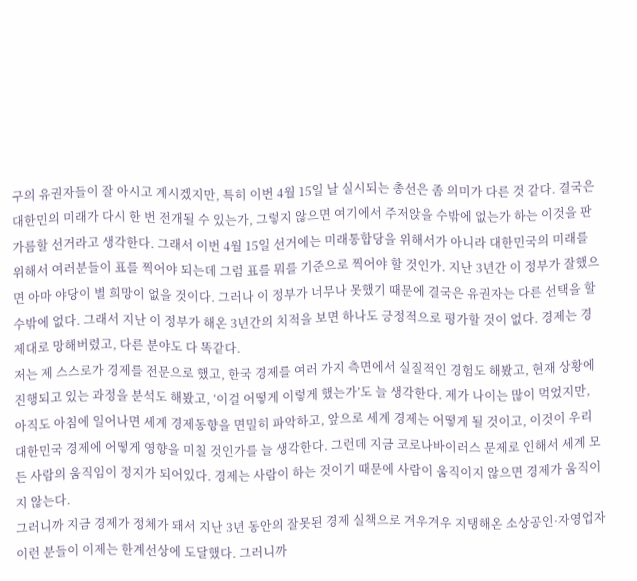구의 유권자들이 잘 아시고 계시겠지만, 특히 이번 4월 15일 날 실시되는 총선은 좀 의미가 다른 것 같다. 결국은 대한민의 미래가 다시 한 번 전개될 수 있는가, 그렇지 않으면 여기에서 주저앉을 수밖에 없는가 하는 이것을 판가름할 선거라고 생각한다. 그래서 이번 4월 15일 선거에는 미래통합당을 위해서가 아니라 대한민국의 미래를 위해서 여러분들이 표를 찍어야 되는데 그럼 표를 뭐를 기준으로 찍어야 할 것인가. 지난 3년간 이 정부가 잘했으면 아마 야당이 별 희망이 없을 것이다. 그러나 이 정부가 너무나 못했기 때문에 결국은 유권자는 다른 선택을 할 수밖에 없다. 그래서 지난 이 정부가 해온 3년간의 치적을 보면 하나도 긍정적으로 평가할 것이 없다. 경제는 경제대로 망해버렸고, 다른 분야도 다 똑같다.
저는 제 스스로가 경제를 전문으로 했고, 한국 경제를 여러 가지 측면에서 실질적인 경험도 해봤고, 현재 상황에 진행되고 있는 과정을 분석도 해봤고, ‘이걸 어떻게 이렇게 했는가’도 늘 생각한다. 제가 나이는 많이 먹었지만, 아직도 아침에 일어나면 세계 경제동향을 면밀히 파악하고, 앞으로 세계 경제는 어떻게 될 것이고, 이것이 우리 대한민국 경제에 어떻게 영향을 미칠 것인가를 늘 생각한다. 그런데 지금 코로나바이러스 문제로 인해서 세계 모든 사람의 움직임이 정지가 되어있다. 경제는 사람이 하는 것이기 때문에 사람이 움직이지 않으면 경제가 움직이지 않는다.
그러니까 지금 경제가 정체가 돼서 지난 3년 동안의 잘못된 경제 실책으로 겨우겨우 지탱해온 소상공인·자영업자 이런 분들이 이제는 한계선상에 도달했다. 그러니까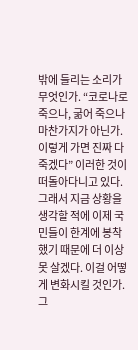밖에 들리는 소리가 무엇인가. “코로나로 죽으나, 굶어 죽으나 마찬가지가 아닌가. 이렇게 가면 진짜 다 죽겠다” 이러한 것이 떠돌아다니고 있다. 그래서 지금 상황을 생각할 적에 이제 국민들이 한계에 봉착했기 때문에 더 이상 못 살겠다. 이걸 어떻게 변화시킬 것인가.
그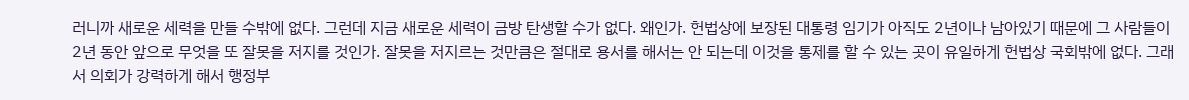러니까 새로운 세력을 만들 수밖에 없다. 그런데 지금 새로운 세력이 금방 탄생할 수가 없다. 왜인가. 헌법상에 보장된 대통령 임기가 아직도 2년이나 남아있기 때문에 그 사람들이 2년 동안 앞으로 무엇을 또 잘못을 저지를 것인가. 잘못을 저지르는 것만큼은 절대로 용서를 해서는 안 되는데 이것을 통제를 할 수 있는 곳이 유일하게 헌법상 국회밖에 없다. 그래서 의회가 강력하게 해서 행정부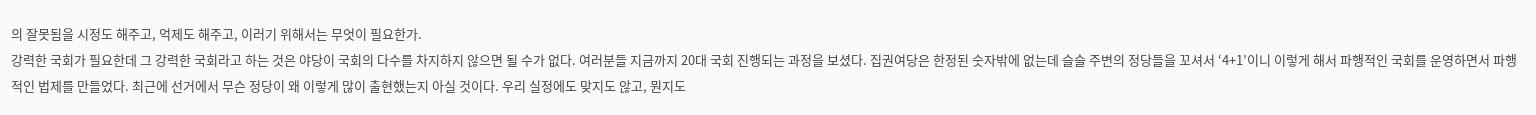의 잘못됨을 시정도 해주고, 억제도 해주고, 이러기 위해서는 무엇이 필요한가.
강력한 국회가 필요한데 그 강력한 국회라고 하는 것은 야당이 국회의 다수를 차지하지 않으면 될 수가 없다. 여러분들 지금까지 20대 국회 진행되는 과정을 보셨다. 집권여당은 한정된 숫자밖에 없는데 슬슬 주변의 정당들을 꼬셔서 ‘4+1’이니 이렇게 해서 파행적인 국회를 운영하면서 파행적인 법제를 만들었다. 최근에 선거에서 무슨 정당이 왜 이렇게 많이 출현했는지 아실 것이다. 우리 실정에도 맞지도 않고, 뭔지도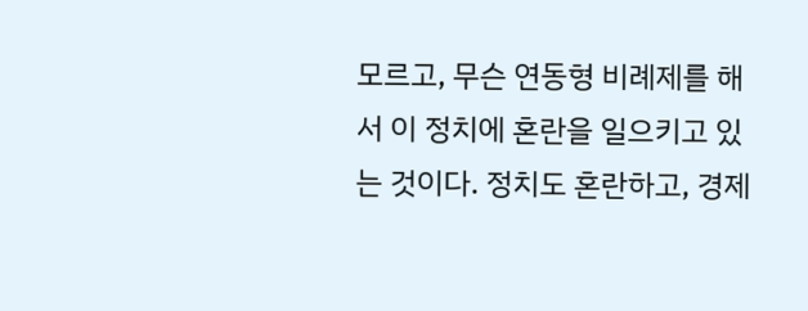모르고, 무슨 연동형 비례제를 해서 이 정치에 혼란을 일으키고 있는 것이다. 정치도 혼란하고, 경제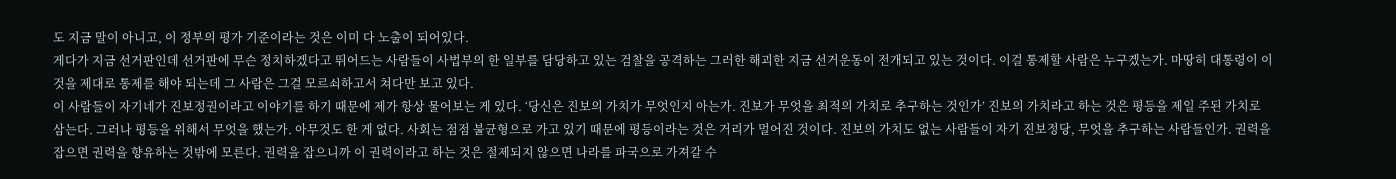도 지금 말이 아니고, 이 정부의 평가 기준이라는 것은 이미 다 노출이 되어있다.
게다가 지금 선거판인데 선거판에 무슨 정치하겠다고 뛰어드는 사람들이 사법부의 한 일부를 담당하고 있는 검찰을 공격하는 그러한 해괴한 지금 선거운동이 전개되고 있는 것이다. 이걸 통제할 사람은 누구겠는가. 마땅히 대통령이 이것을 제대로 통제를 해야 되는데 그 사람은 그걸 모르쇠하고서 쳐다만 보고 있다.
이 사람들이 자기네가 진보정권이라고 이야기를 하기 때문에 제가 항상 물어보는 게 있다. ‘당신은 진보의 가치가 무엇인지 아는가. 진보가 무엇을 최적의 가치로 추구하는 것인가’ 진보의 가치라고 하는 것은 평등을 제일 주된 가치로 삼는다. 그러나 평등을 위해서 무엇을 했는가. 아무것도 한 게 없다. 사회는 점점 불균형으로 가고 있기 때문에 평등이라는 것은 거리가 멀어진 것이다. 진보의 가치도 없는 사람들이 자기 진보정당, 무엇을 추구하는 사람들인가. 권력을 잡으면 권력을 향유하는 것밖에 모른다. 권력을 잡으니까 이 권력이라고 하는 것은 절제되지 않으면 나라를 파국으로 가져갈 수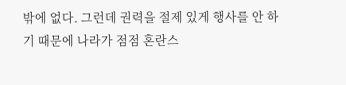밖에 없다. 그런데 권력을 절제 있게 행사를 안 하기 때문에 나라가 점점 혼란스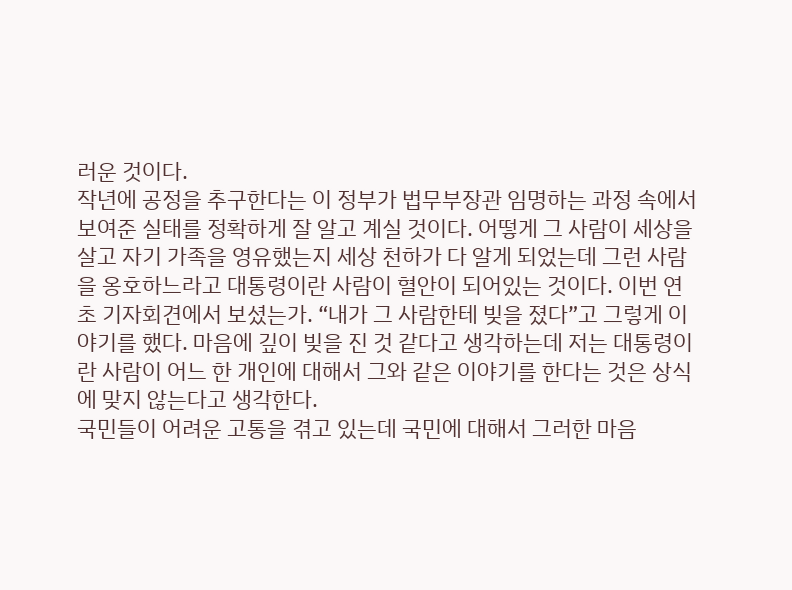러운 것이다.
작년에 공정을 추구한다는 이 정부가 법무부장관 임명하는 과정 속에서 보여준 실태를 정확하게 잘 알고 계실 것이다. 어떻게 그 사람이 세상을 살고 자기 가족을 영유했는지 세상 천하가 다 알게 되었는데 그런 사람을 옹호하느라고 대통령이란 사람이 혈안이 되어있는 것이다. 이번 연 초 기자회견에서 보셨는가. “내가 그 사람한테 빚을 졌다”고 그렇게 이야기를 했다. 마음에 깊이 빚을 진 것 같다고 생각하는데 저는 대통령이란 사람이 어느 한 개인에 대해서 그와 같은 이야기를 한다는 것은 상식에 맞지 않는다고 생각한다.
국민들이 어려운 고통을 겪고 있는데 국민에 대해서 그러한 마음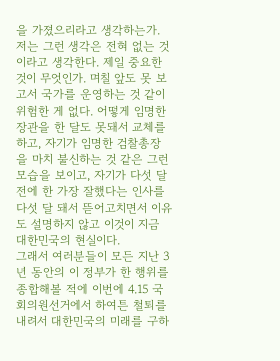을 가졌으리라고 생각하는가. 저는 그런 생각은 전혀 없는 것이라고 생각한다. 제일 중요한 것이 무엇인가. 며칠 앞도 못 보고서 국가를 운영하는 것 같이 위험한 게 없다. 어떻게 임명한 장관을 한 달도 못돼서 교체를 하고, 자기가 임명한 검찰총장을 마치 불신하는 것 같은 그런 모습을 보이고, 자기가 다섯 달 전에 한 가장 잘했다는 인사를 다섯 달 돼서 뜯어고치면서 이유도 설명하지 않고 이것이 지금 대한민국의 현실이다.
그래서 여러분들이 모든 지난 3년 동안의 이 정부가 한 행위를 종합해볼 적에 이번에 4.15 국회의원선거에서 하여튼 철퇴를 내려서 대한민국의 미래를 구하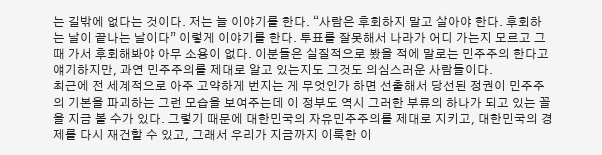는 길밖에 없다는 것이다. 저는 늘 이야기를 한다. “사람은 후회하지 말고 살아야 한다. 후회하는 날이 끝나는 날이다” 이렇게 이야기를 한다. 투표를 잘못해서 나라가 어디 가는지 모르고 그때 가서 후회해봐야 아무 소용이 없다. 이분들은 실질적으로 봤을 적에 말로는 민주주의 한다고 얘기하지만, 과연 민주주의를 제대로 알고 있는지도 그것도 의심스러운 사람들이다.
최근에 전 세계적으로 아주 고약하게 번지는 게 무엇인가 하면 선출해서 당선된 정권이 민주주의 기본을 파괴하는 그런 모습을 보여주는데 이 정부도 역시 그러한 부류의 하나가 되고 있는 꼴을 지금 볼 수가 있다. 그렇기 때문에 대한민국의 자유민주주의를 제대로 지키고, 대한민국의 경제를 다시 재건할 수 있고, 그래서 우리가 지금까지 이룩한 이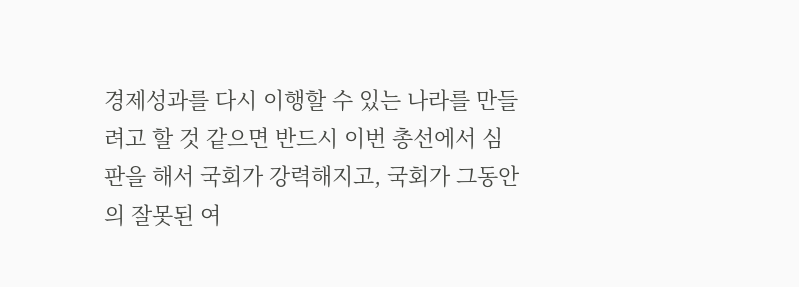경제성과를 다시 이행할 수 있는 나라를 만들려고 할 것 같으면 반드시 이번 총선에서 심판을 해서 국회가 강력해지고, 국회가 그동안의 잘못된 여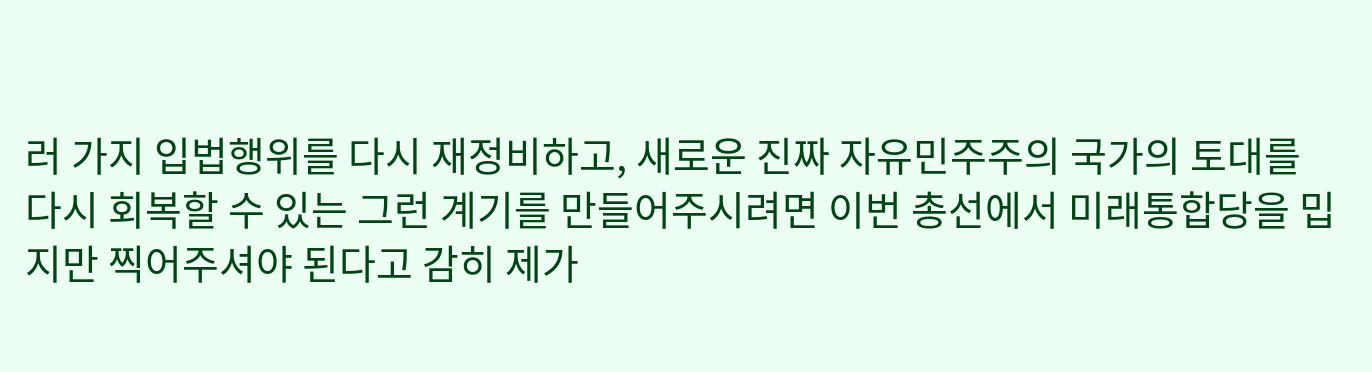러 가지 입법행위를 다시 재정비하고, 새로운 진짜 자유민주주의 국가의 토대를 다시 회복할 수 있는 그런 계기를 만들어주시려면 이번 총선에서 미래통합당을 밉지만 찍어주셔야 된다고 감히 제가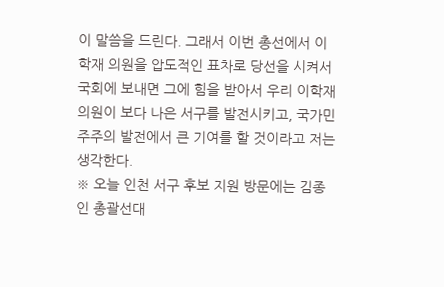이 말씀을 드린다. 그래서 이번 총선에서 이학재 의원을 압도적인 표차로 당선을 시켜서 국회에 보내면 그에 힘을 받아서 우리 이학재 의원이 보다 나은 서구를 발전시키고, 국가민주주의 발전에서 큰 기여를 할 것이라고 저는 생각한다.
※ 오늘 인천 서구 후보 지원 방문에는 김종인 총괄선대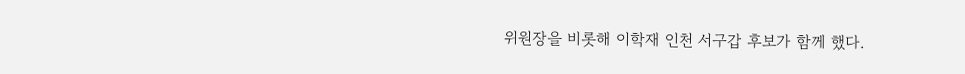위원장을 비롯해 이학재 인천 서구갑 후보가 함께 했다.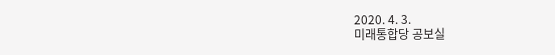2020. 4. 3.
미래통합당 공보실